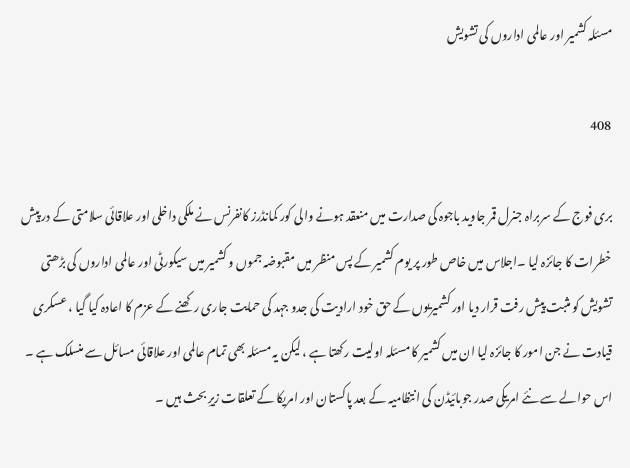مسئلہ کشمیر اور عالمی اداروں کی تشویش

408

بری فوج کے سربراہ جنرل قمر جاوید باجوہ کی صدارت میں منعقد ہونے والی کور کمانڈرز کانفرنس نے ملکی داخلی اور علاقائی سلامتی کے در پیش خطرات کا جائزہ لیا ۔اجلاس میں خاص طور پر یوم کشمیر کے پس منظر میں مقبوضہ جموں و کشمیر میں سیکورٹی اور عالمی اداروں کی بڑھتی تشویش کو مثبت پیش رفت قرار دیا اور کشمیریوں کے حق خود ارادیت کی جدو جہد کی حمایت جاری رکھنے کے عزم کا اعادہ کیا گیا ، عسکری قیادت نے جن امور کا جائزہ لیا ان میں کشمیر کا مسئلہ اولیت رکھتا ہے ، لیکن یہ مسئلہ بھی تمام عالمی اور علاقائی مسائل سے منسلک ہے ۔ اس حوالے سے نئے امریکی صدر جوبائیڈن کی انتظامیہ کے بعد پاکستان اور امریکا کے تعلقات زیرِ بحث ہیں ۔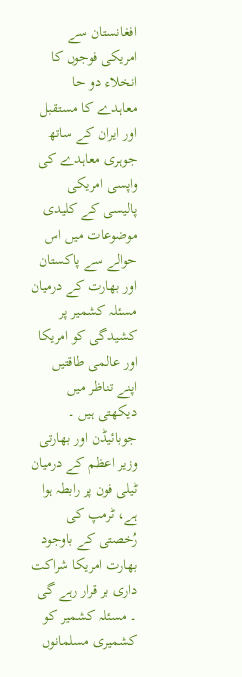افغانستان سے امریکی فوجوں کا انخلاء دو حا معاہدے کا مستقبل اور ایران کے ساتھ جوہری معاہدے کی واپسی امریکی پالیسی کے کلیدی موضوعات میں اس حوالے سے پاکستان اور بھارت کے درمیان مسئلہ کشمیر پر کشیدگی کو امریکا اور عالمی طاقتیں اپنے تناظر میں دیکھتی ہیں ۔ جوبائیڈن اور بھارتی وزیر اعظم کے درمیان ٹیلی فون پر رابطہ ہوا ہے، ٹرمپ کی رُخصتی کے باوجود بھارت امریکا شراکت داری بر قرار رہے گی ۔ مسئلہ کشمیر کو کشمیری مسلمانوں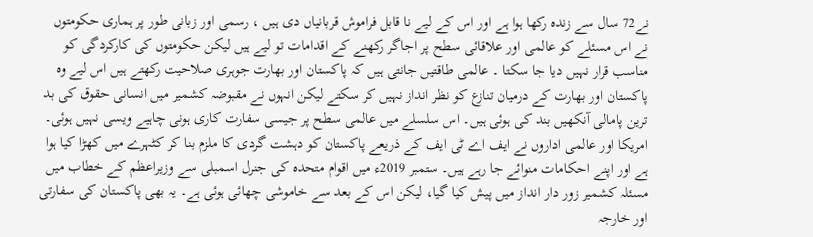نے72 سال سے زندہ رکھا ہوا ہے اور اس کے لیے نا قابل فراموش قربانیاں دی ہیں ، رسمی اور زبانی طور پر ہماری حکومتوں نے اس مسئلے کو عالمی اور علاقائی سطح پر اجاگر رکھنے کے اقدامات تو لیے ہیں لیکن حکومتوں کی کارکردگی کو مناسب قرار نہیں دیا جا سکتا ۔ عالمی طاقتیں جانتی ہیں کہ پاکستان اور بھارت جوہری صلاحیت رکھتے ہیں اس لیے وہ پاکستان اور بھارت کے درمیان تنازع کو نظر انداز نہیں کر سکتے لیکن انہوں نے مقبوضہ کشمیر میں انسانی حقوق کی بد ترین پامالی آنکھیں بند کی ہوئی ہیں۔ اس سلسلے میں عالمی سطح پر جیسی سفارت کاری ہونی چاہیے ویسی نہیں ہوئی۔ امریکا اور عالمی اداروں نے ایف اے ٹی ایف کے ذریعے پاکستان کو دہشت گردی کا ملزم بنا کر کٹہرے میں کھڑا کیا ہوا ہے اور اپنے احکامات منوائے جا رہے ہیں۔ ستمبر 2019ء میں اقوام متحدہ کی جنرل اسمبلی سے وزیراعظم کے خطاب میں مسئلہ کشمیر زور دار انداز میں پیش کیا گیا، لیکن اس کے بعد سے خاموشی چھائی ہوئی ہے۔ یہ بھی پاکستان کی سفارتی اور خارجہ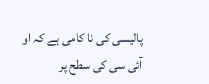پالیسی کی نا کامی ہے کہ او آئی سی کی سطح پر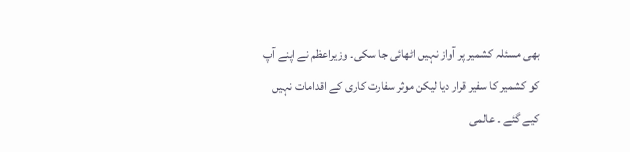بھی مسئلہ کشمیر پر آواز نہیں اٹھائی جا سکی۔ وزیراعظم نے اپنے آپ کو کشمیر کا سفیر قرار دیا لیکن موثر سفارت کاری کے اقدامات نہیں کیے گئے ۔ عالمی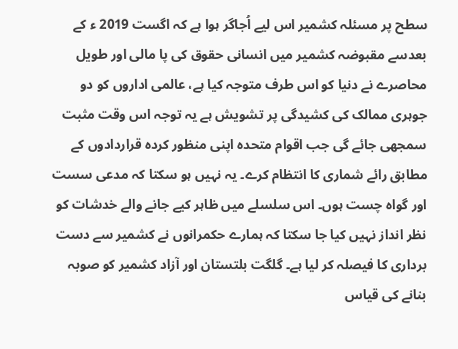سطح پر مسئلہ کشمیر اس لیے اُجاگر ہوا ہے کہ اگست 2019 ء کے بعدسے مقبوضہ کشمیر میں انسانی حقوق کی پا مالی اور طویل محاصرے نے دنیا کو اس طرف متوجہ کیا ہے، عالمی اداروں کو دو جوہری ممالک کی کشیدگی پر تشویش ہے یہ توجہ اس وقت مثبت سمجھی جائے گی جب اقوام متحدہ اپنی منظور کردہ قراردادوں کے مطابق رائے شماری کا انتظام کرے۔ یہ نہیں ہو سکتا کہ مدعی سست اور گواہ چست ہوں۔ اس سلسلے میں ظاہر کیے جانے والے خدشات کو نظر انداز نہیں کیا جا سکتا کہ ہمارے حکمرانوں نے کشمیر سے دست برداری کا فیصلہ کر لیا ہے۔ گلگت بلتستان اور آزاد کشمیر کو صوبہ بنانے کی قیاس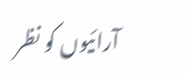آرائیوں کو نظر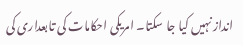انداز نہیں کیا جا سکتا۔ امریکی احکامات کی تابعداری کی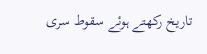تاریخ رکھتے ہوئے سقوط سری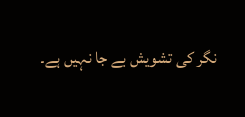نگر کی تشویش بے جا نہیں ہے۔